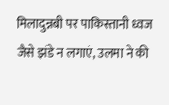मिलादुन्नबी पर पाकिस्तानी ध्वज जैसे झंडे न लगाएं, उलमा ने की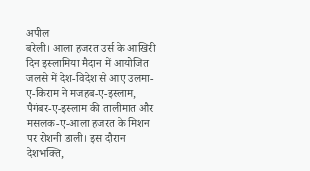अपील
बरेली। आला हजरत उर्स के आखिरी दिन इस्लामिया मैदान में आयोजित जलसे में देश-विदेश से आए उलमा-ए-किराम ने मजहब-ए-इस्लाम, पैगंबर-ए-इस्लाम की तालीमात और मसलक-ए-आला हजरत के मिशन पर रोशनी डाली। इस दौरान देशभक्ति,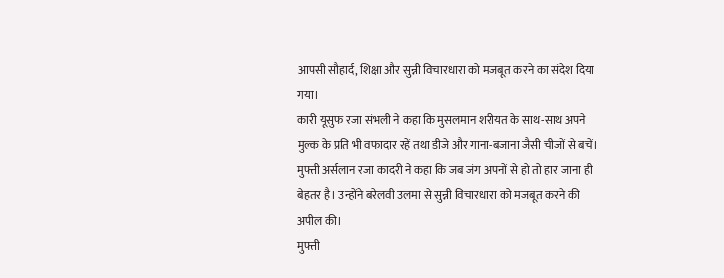आपसी सौहार्द, शिक्षा और सुन्नी विचारधारा को मजबूत करने का संदेश दिया गया।
कारी यूसुफ रजा संभली ने कहा कि मुसलमान शरीयत के साथ-साथ अपने मुल्क के प्रति भी वफादार रहें तथा डीजे और गाना-बजाना जैसी चीजों से बचें। मुफ्ती अर्सलान रजा कादरी ने कहा कि जब जंग अपनों से हो तो हार जाना ही बेहतर है। उन्होंने बरेलवी उलमा से सुन्नी विचारधारा को मजबूत करने की अपील की।
मुफ्ती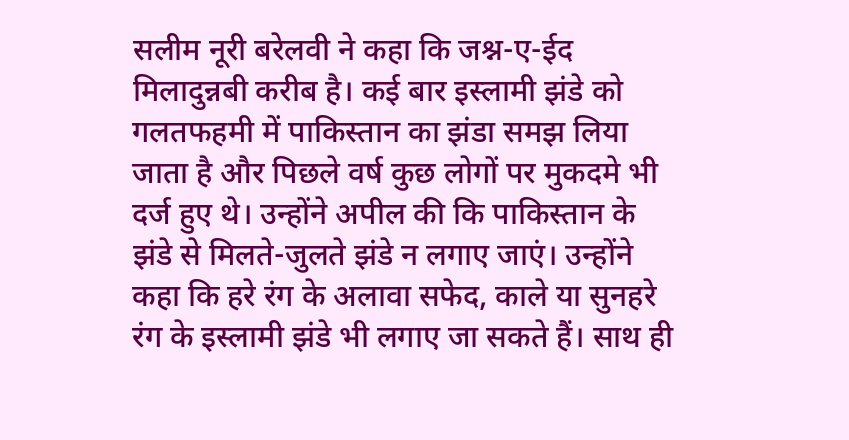सलीम नूरी बरेलवी ने कहा कि जश्न-ए-ईद मिलादुन्नबी करीब है। कई बार इस्लामी झंडे को गलतफहमी में पाकिस्तान का झंडा समझ लिया जाता है और पिछले वर्ष कुछ लोगों पर मुकदमे भी दर्ज हुए थे। उन्होंने अपील की कि पाकिस्तान के झंडे से मिलते-जुलते झंडे न लगाए जाएं। उन्होंने कहा कि हरे रंग के अलावा सफेद, काले या सुनहरे रंग के इस्लामी झंडे भी लगाए जा सकते हैं। साथ ही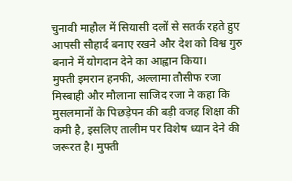चुनावी माहौल में सियासी दलों से सतर्क रहते हुए आपसी सौहार्द बनाए रखने और देश को विश्व गुरु बनाने में योगदान देने का आह्वान किया।
मुफ्ती इमरान हनफी, अल्लामा तौसीफ रजा मिस्बाही और मौलाना साजिद रजा ने कहा कि मुसलमानों के पिछड़ेपन की बड़ी वजह शिक्षा की कमी है, इसलिए तालीम पर विशेष ध्यान देने की जरूरत है। मुफ्ती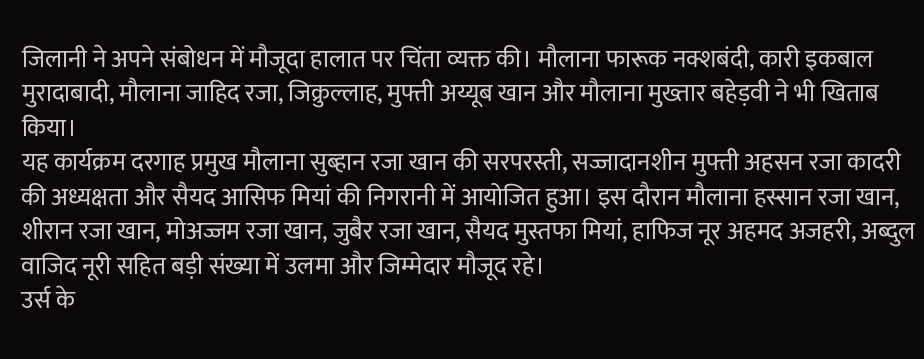जिलानी ने अपने संबोधन में मौजूदा हालात पर चिंता व्यक्त की। मौलाना फारूक नक्शबंदी, कारी इकबाल मुरादाबादी, मौलाना जाहिद रजा, जिक्रुल्लाह, मुफ्ती अय्यूब खान और मौलाना मुख्तार बहेड़वी ने भी खिताब किया।
यह कार्यक्रम दरगाह प्रमुख मौलाना सुब्हान रजा खान की सरपरस्ती, सज्जादानशीन मुफ्ती अहसन रजा कादरी की अध्यक्षता और सैयद आसिफ मियां की निगरानी में आयोजित हुआ। इस दौरान मौलाना हस्सान रजा खान, शीरान रजा खान, मोअज्जम रजा खान, जुबैर रजा खान, सैयद मुस्तफा मियां, हाफिज नूर अहमद अजहरी, अब्दुल वाजिद नूरी सहित बड़ी संख्या में उलमा और जिम्मेदार मौजूद रहे।
उर्स के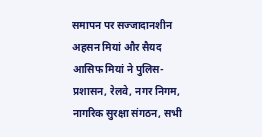समापन पर सज्जादानशीन अहसन मियां और सैयद आसिफ मियां ने पुलिस-प्रशासन, रेलवे, नगर निगम, नागरिक सुरक्षा संगठन, सभी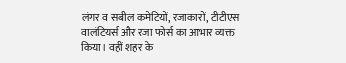लंगर व सबील कमेटियों, रजाकारों, टीटीएस वालंटियर्स और रजा फोर्स का आभार व्यक्त किया। वहीं शहर के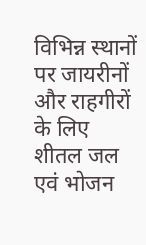विभिन्न स्थानों पर जायरीनों और राहगीरों के लिए शीतल जल एवं भोजन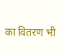का वितरण भी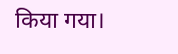किया गया।